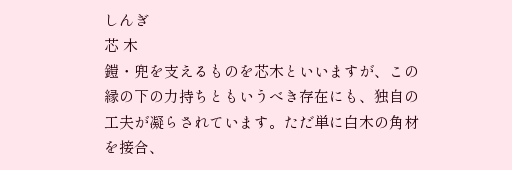しんぎ
芯 木
鎧・兜を支えるものを芯木といいますが、この縁の下の力持ちともいうべき存在にも、独自の工夫が凝らされています。ただ単に白木の角材を接合、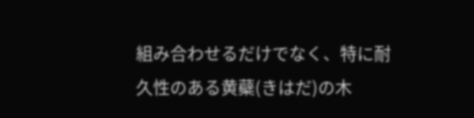組み合わせるだけでなく、特に耐久性のある黄蘗(きはだ)の木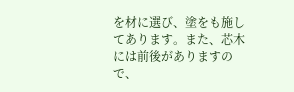を材に選び、塗をも施してあります。また、芯木には前後がありますので、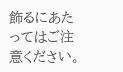飾るにあたってはご注意ください。